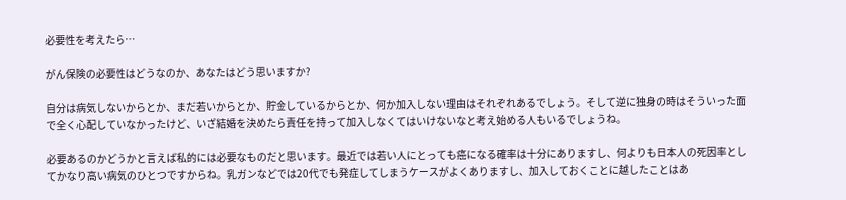必要性を考えたら…

がん保険の必要性はどうなのか、あなたはどう思いますか?

自分は病気しないからとか、まだ若いからとか、貯金しているからとか、何か加入しない理由はそれぞれあるでしょう。そして逆に独身の時はそういった面で全く心配していなかったけど、いざ結婚を決めたら責任を持って加入しなくてはいけないなと考え始める人もいるでしょうね。

必要あるのかどうかと言えば私的には必要なものだと思います。最近では若い人にとっても癌になる確率は十分にありますし、何よりも日本人の死因率としてかなり高い病気のひとつですからね。乳ガンなどでは20代でも発症してしまうケースがよくありますし、加入しておくことに越したことはあ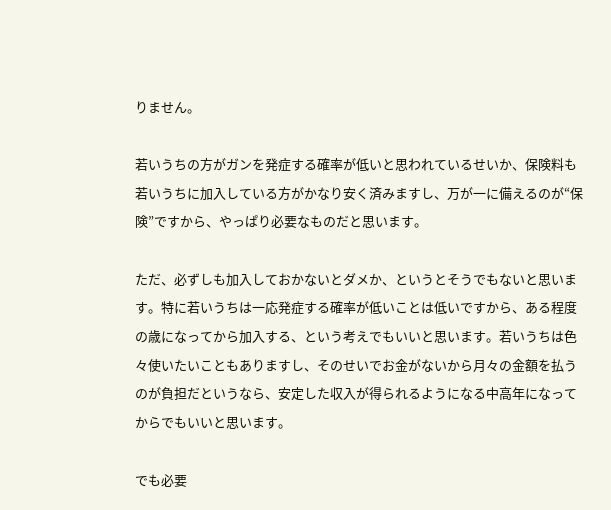りません。

若いうちの方がガンを発症する確率が低いと思われているせいか、保険料も若いうちに加入している方がかなり安く済みますし、万が一に備えるのが“保険”ですから、やっぱり必要なものだと思います。

ただ、必ずしも加入しておかないとダメか、というとそうでもないと思います。特に若いうちは一応発症する確率が低いことは低いですから、ある程度の歳になってから加入する、という考えでもいいと思います。若いうちは色々使いたいこともありますし、そのせいでお金がないから月々の金額を払うのが負担だというなら、安定した収入が得られるようになる中高年になってからでもいいと思います。

でも必要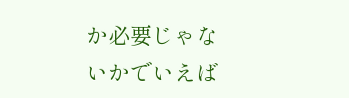か必要じゃないかでいえば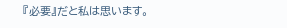『必要』だと私は思います。